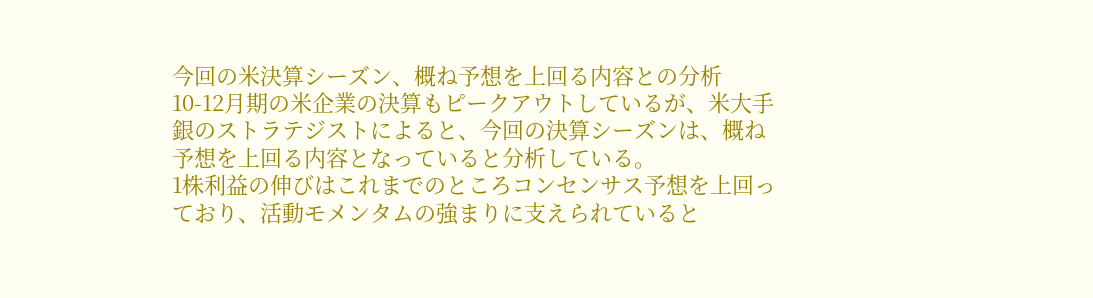今回の米決算シーズン、概ね予想を上回る内容との分析
10-12月期の米企業の決算もピークアウトしているが、米大手銀のストラテジストによると、今回の決算シーズンは、概ね予想を上回る内容となっていると分析している。
1株利益の伸びはこれまでのところコンセンサス予想を上回っており、活動モメンタムの強まりに支えられていると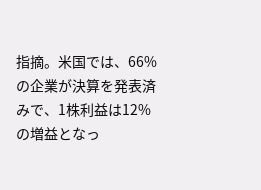指摘。米国では、66%の企業が決算を発表済みで、1株利益は12%の増益となっ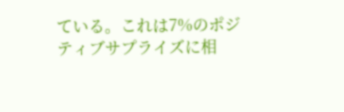ている。これは7%のポジティブサプライズに相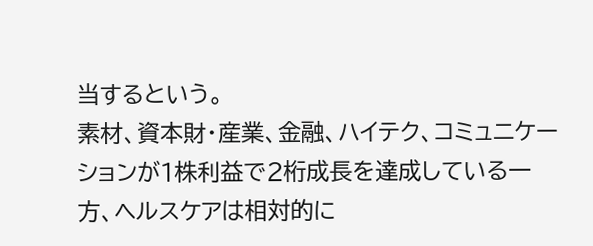当するという。
素材、資本財・産業、金融、ハイテク、コミュニケーションが1株利益で2桁成長を達成している一方、ヘルスケアは相対的に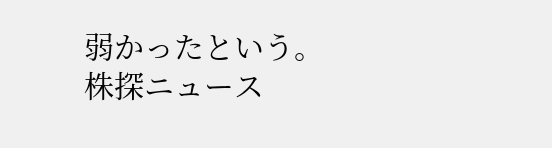弱かったという。
株探ニュース